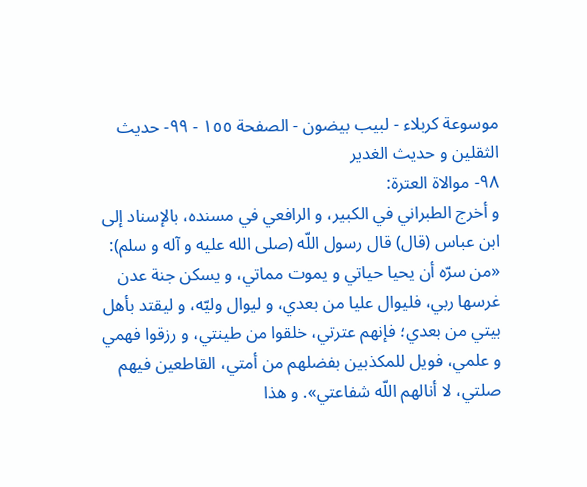موسوعة كربلاء - لبيب بيضون - الصفحة ١٥٥ - ٩٩- حديث الثقلين و حديث الغدير
٩٨- موالاة العترة:
و أخرج الطبراني في الكبير، و الرافعي في مسنده، بالإسناد إلى ابن عباس (قال) قال رسول اللّه (صلى الله عليه و آله و سلم): «من سرّه أن يحيا حياتي و يموت مماتي، و يسكن جنة عدن غرسها ربي، فليوال عليا من بعدي، و ليوال وليّه، و ليقتد بأهل بيتي من بعدي؛ فإنهم عترتي، خلقوا من طينتي، و رزقوا فهمي و علمي، فويل للمكذبين بفضلهم من أمتي، القاطعين فيهم صلتي، لا أنالهم اللّه شفاعتي». و هذا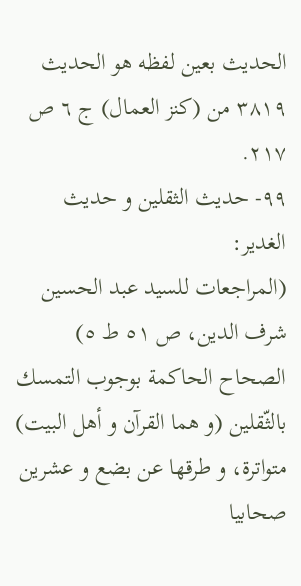الحديث بعين لفظه هو الحديث ٣٨١٩ من (كنز العمال) ج ٦ ص ٢١٧.
٩٩- حديث الثقلين و حديث الغدير:
(المراجعات للسيد عبد الحسين شرف الدين، ص ٥١ ط ٥)
الصحاح الحاكمة بوجوب التمسك بالثّقلين (و هما القرآن و أهل البيت) متواترة، و طرقها عن بضع و عشرين صحابيا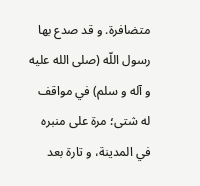متضافرة. و قد صدع بها رسول اللّه (صلى الله عليه و آله و سلم) في مواقف له شتى؛ مرة على منبره في المدينة، و تارة بعد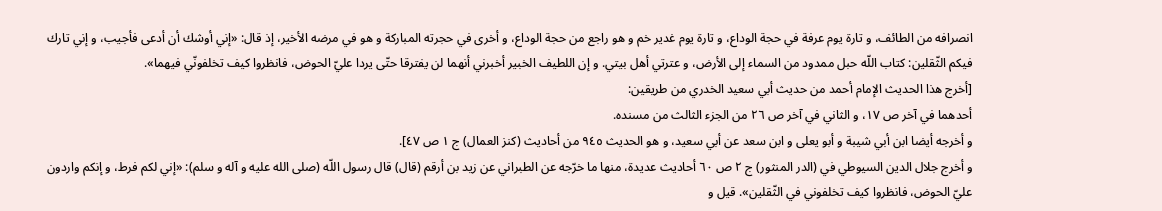انصرافه من الطائف، و تارة يوم عرفة في حجة الوداع، و تارة يوم غدير خم و هو راجع من حجة الوداع، و أخرى في حجرته المباركة و هو في مرضه الأخير، إذ قال: «إني أوشك أن أدعى فأجيب، و إني تارك فيكم الثّقلين: كتاب اللّه حبل ممدود من السماء إلى الأرض، و عترتي أهل بيتي. و إن اللطيف الخبير أخبرني أنهما لن يفترقا حتّى يردا عليّ الحوض، فانظروا كيف تخلفونّي فيهما».
[أخرج هذا الحديث الإمام أحمد من حديث أبي سعيد الخدري من طريقين:
أحدهما في آخر ص ١٧، و الثاني في آخر ص ٢٦ من الجزء الثالث من مسنده.
و أخرجه أيضا ابن أبي شيبة و أبو يعلى و ابن سعد عن أبي سعيد، و هو الحديث ٩٤٥ من أحاديث (كنز العمال) ج ١ ص ٤٧].
و أخرج جلال الدين السيوطي في (الدر المنثور) ج ٢ ص ٦٠ أحاديث عديدة، منها ما خرّجه عن الطبراني عن زيد بن أرقم (قال) قال رسول اللّه (صلى الله عليه و آله و سلم): «إني لكم فرط، و إنكم واردون عليّ الحوض، فانظروا كيف تخلفوني في الثّقلين». قيل و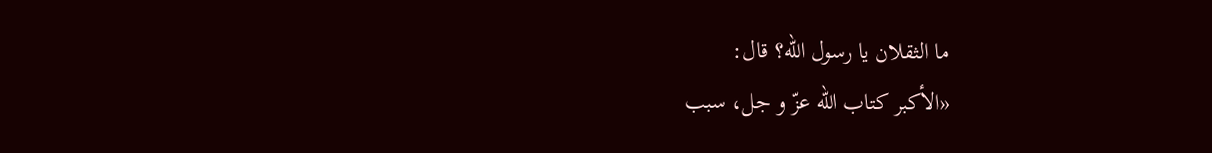ما الثقلان يا رسول اللّه؟ قال:
«الأكبر كتاب اللّه عزّ و جل، سبب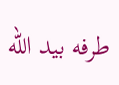طرفه بيد اللّه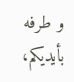و طرفه بأيديكم،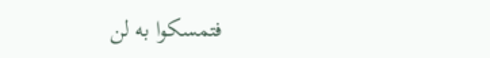فتمسكوا به لن